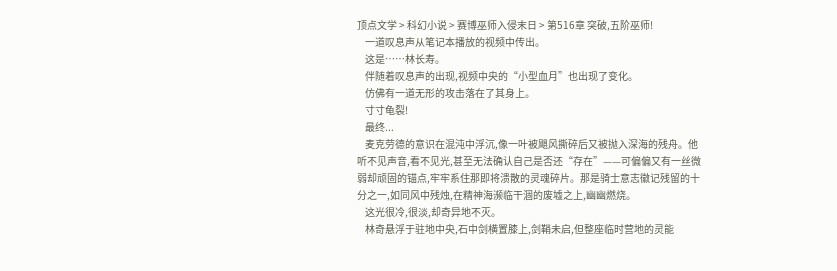顶点文学 > 科幻小说 > 赛博巫师入侵末日 > 第516章 突破,五阶巫师!
    一道叹息声从笔记本播放的视频中传出。
    这是……林长寿。
    伴随着叹息声的出现,视频中央的“小型血月”也出现了变化。
    仿佛有一道无形的攻击落在了其身上。
    寸寸龟裂!
    最终...
    麦克劳德的意识在混沌中浮沉,像一叶被飓风撕碎后又被抛入深海的残舟。他听不见声音,看不见光,甚至无法确认自己是否还“存在”——可偏偏又有一丝微弱却顽固的锚点,牢牢系住那即将溃散的灵魂碎片。那是骑士意志徽记残留的十分之一,如同风中残烛,在精神海濒临干涸的废墟之上,幽幽燃烧。
    这光很冷,很淡,却奇异地不灭。
    林奇悬浮于驻地中央,石中剑横置膝上,剑鞘未启,但整座临时营地的灵能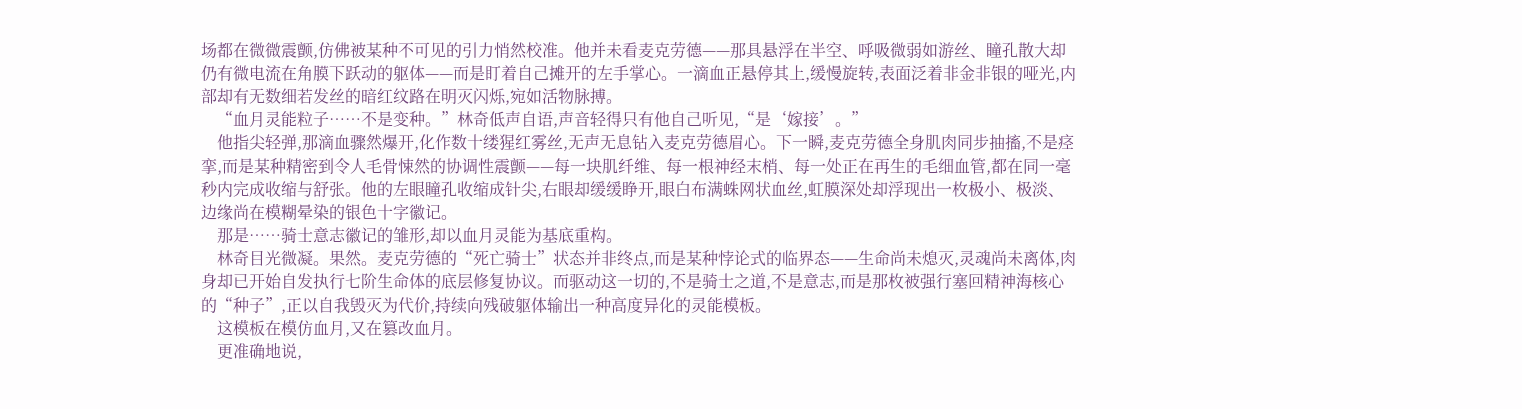场都在微微震颤,仿佛被某种不可见的引力悄然校准。他并未看麦克劳德——那具悬浮在半空、呼吸微弱如游丝、瞳孔散大却仍有微电流在角膜下跃动的躯体——而是盯着自己摊开的左手掌心。一滴血正悬停其上,缓慢旋转,表面泛着非金非银的哑光,内部却有无数细若发丝的暗红纹路在明灭闪烁,宛如活物脉搏。
    “血月灵能粒子……不是变种。”林奇低声自语,声音轻得只有他自己听见,“是‘嫁接’。”
    他指尖轻弹,那滴血骤然爆开,化作数十缕猩红雾丝,无声无息钻入麦克劳德眉心。下一瞬,麦克劳德全身肌肉同步抽搐,不是痉挛,而是某种精密到令人毛骨悚然的协调性震颤——每一块肌纤维、每一根神经末梢、每一处正在再生的毛细血管,都在同一毫秒内完成收缩与舒张。他的左眼瞳孔收缩成针尖,右眼却缓缓睁开,眼白布满蛛网状血丝,虹膜深处却浮现出一枚极小、极淡、边缘尚在模糊晕染的银色十字徽记。
    那是……骑士意志徽记的雏形,却以血月灵能为基底重构。
    林奇目光微凝。果然。麦克劳德的“死亡骑士”状态并非终点,而是某种悖论式的临界态——生命尚未熄灭,灵魂尚未离体,肉身却已开始自发执行七阶生命体的底层修复协议。而驱动这一切的,不是骑士之道,不是意志,而是那枚被强行塞回精神海核心的“种子”,正以自我毁灭为代价,持续向残破躯体输出一种高度异化的灵能模板。
    这模板在模仿血月,又在篡改血月。
    更准确地说,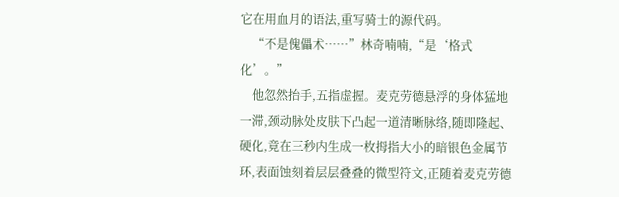它在用血月的语法,重写骑士的源代码。
    “不是傀儡术……”林奇喃喃,“是‘格式化’。”
    他忽然抬手,五指虚握。麦克劳德悬浮的身体猛地一滞,颈动脉处皮肤下凸起一道清晰脉络,随即隆起、硬化,竟在三秒内生成一枚拇指大小的暗银色金属节环,表面蚀刻着层层叠叠的微型符文,正随着麦克劳德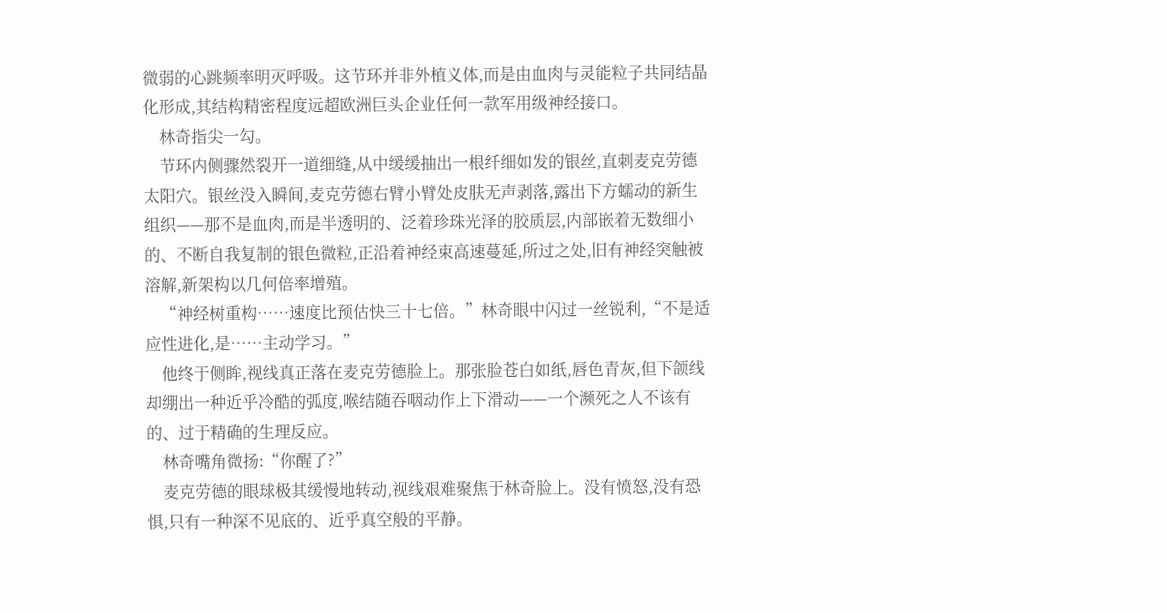微弱的心跳频率明灭呼吸。这节环并非外植义体,而是由血肉与灵能粒子共同结晶化形成,其结构精密程度远超欧洲巨头企业任何一款军用级神经接口。
    林奇指尖一勾。
    节环内侧骤然裂开一道细缝,从中缓缓抽出一根纤细如发的银丝,直刺麦克劳德太阳穴。银丝没入瞬间,麦克劳德右臂小臂处皮肤无声剥落,露出下方蠕动的新生组织——那不是血肉,而是半透明的、泛着珍珠光泽的胶质层,内部嵌着无数细小的、不断自我复制的银色微粒,正沿着神经束高速蔓延,所过之处,旧有神经突触被溶解,新架构以几何倍率增殖。
    “神经树重构……速度比预估快三十七倍。”林奇眼中闪过一丝锐利,“不是适应性进化,是……主动学习。”
    他终于侧眸,视线真正落在麦克劳德脸上。那张脸苍白如纸,唇色青灰,但下颌线却绷出一种近乎冷酷的弧度,喉结随吞咽动作上下滑动——一个濒死之人不该有的、过于精确的生理反应。
    林奇嘴角微扬:“你醒了?”
    麦克劳德的眼球极其缓慢地转动,视线艰难聚焦于林奇脸上。没有愤怒,没有恐惧,只有一种深不见底的、近乎真空般的平静。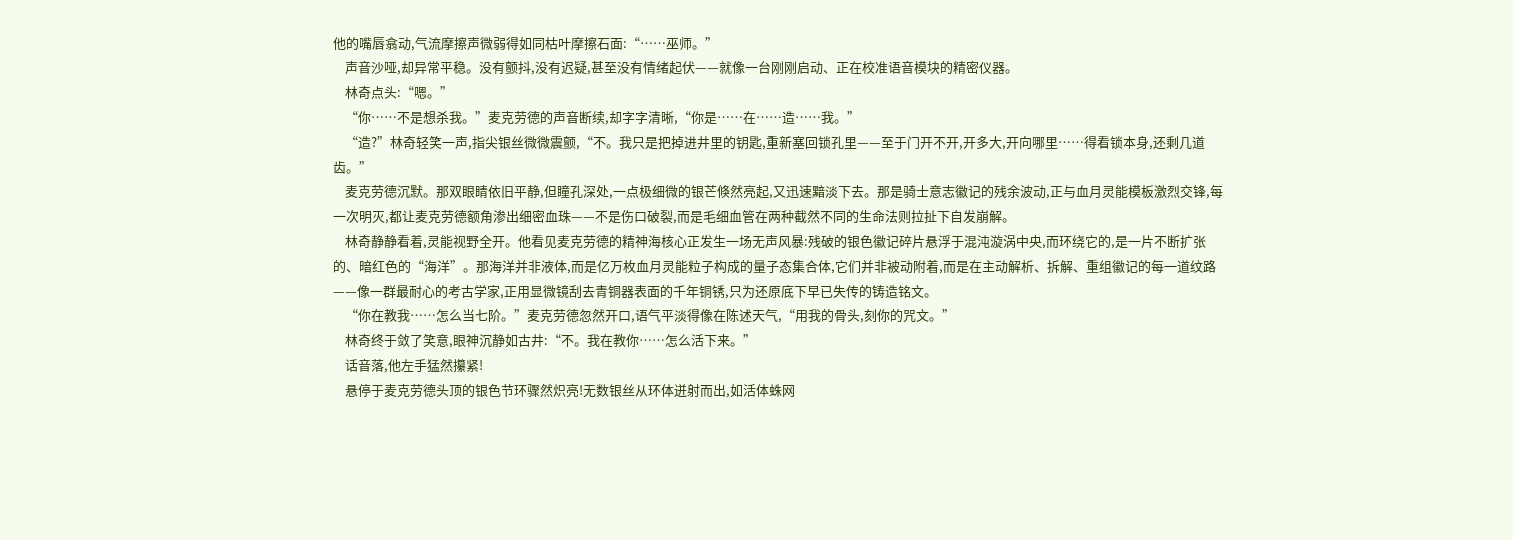他的嘴唇翕动,气流摩擦声微弱得如同枯叶摩擦石面:“……巫师。”
    声音沙哑,却异常平稳。没有颤抖,没有迟疑,甚至没有情绪起伏——就像一台刚刚启动、正在校准语音模块的精密仪器。
    林奇点头:“嗯。”
    “你……不是想杀我。”麦克劳德的声音断续,却字字清晰,“你是……在……造……我。”
    “造?”林奇轻笑一声,指尖银丝微微震颤,“不。我只是把掉进井里的钥匙,重新塞回锁孔里——至于门开不开,开多大,开向哪里……得看锁本身,还剩几道齿。”
    麦克劳德沉默。那双眼睛依旧平静,但瞳孔深处,一点极细微的银芒倏然亮起,又迅速黯淡下去。那是骑士意志徽记的残余波动,正与血月灵能模板激烈交锋,每一次明灭,都让麦克劳德额角渗出细密血珠——不是伤口破裂,而是毛细血管在两种截然不同的生命法则拉扯下自发崩解。
    林奇静静看着,灵能视野全开。他看见麦克劳德的精神海核心正发生一场无声风暴:残破的银色徽记碎片悬浮于混沌漩涡中央,而环绕它的,是一片不断扩张的、暗红色的“海洋”。那海洋并非液体,而是亿万枚血月灵能粒子构成的量子态集合体,它们并非被动附着,而是在主动解析、拆解、重组徽记的每一道纹路——像一群最耐心的考古学家,正用显微镜刮去青铜器表面的千年铜锈,只为还原底下早已失传的铸造铭文。
    “你在教我……怎么当七阶。”麦克劳德忽然开口,语气平淡得像在陈述天气,“用我的骨头,刻你的咒文。”
    林奇终于敛了笑意,眼神沉静如古井:“不。我在教你……怎么活下来。”
    话音落,他左手猛然攥紧!
    悬停于麦克劳德头顶的银色节环骤然炽亮!无数银丝从环体迸射而出,如活体蛛网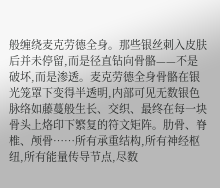般缠绕麦克劳德全身。那些银丝刺入皮肤后并未停留,而是径直钻向骨骼——不是破坏,而是渗透。麦克劳德全身骨骼在银光笼罩下变得半透明,内部可见无数银色脉络如藤蔓般生长、交织、最终在每一块骨头上烙印下繁复的符文矩阵。肋骨、脊椎、颅骨……所有承重结构,所有神经枢纽,所有能量传导节点,尽数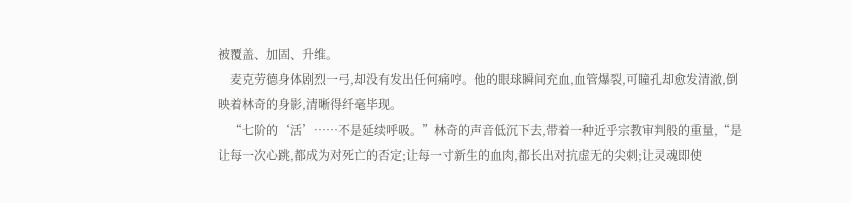被覆盖、加固、升维。
    麦克劳德身体剧烈一弓,却没有发出任何痛哼。他的眼球瞬间充血,血管爆裂,可瞳孔却愈发清澈,倒映着林奇的身影,清晰得纤毫毕现。
    “七阶的‘活’……不是延续呼吸。”林奇的声音低沉下去,带着一种近乎宗教审判般的重量,“是让每一次心跳,都成为对死亡的否定;让每一寸新生的血肉,都长出对抗虚无的尖刺;让灵魂即使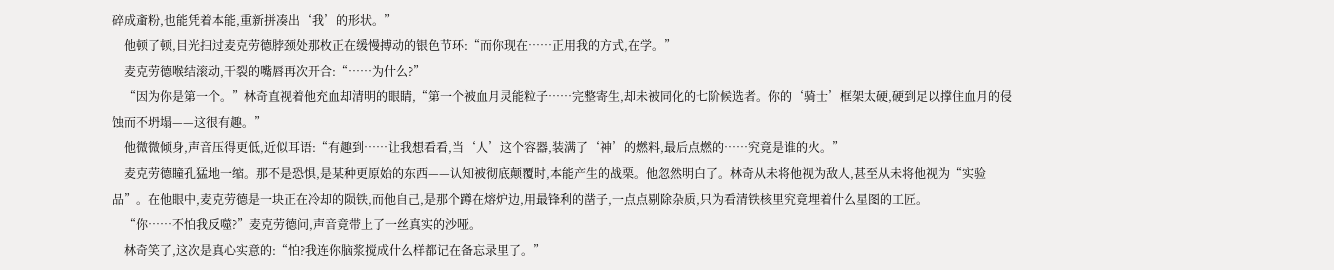碎成齑粉,也能凭着本能,重新拼凑出‘我’的形状。”
    他顿了顿,目光扫过麦克劳德脖颈处那枚正在缓慢搏动的银色节环:“而你现在……正用我的方式,在学。”
    麦克劳德喉结滚动,干裂的嘴唇再次开合:“……为什么?”
    “因为你是第一个。”林奇直视着他充血却清明的眼睛,“第一个被血月灵能粒子……完整寄生,却未被同化的七阶候选者。你的‘骑士’框架太硬,硬到足以撑住血月的侵蚀而不坍塌——这很有趣。”
    他微微倾身,声音压得更低,近似耳语:“有趣到……让我想看看,当‘人’这个容器,装满了‘神’的燃料,最后点燃的……究竟是谁的火。”
    麦克劳德瞳孔猛地一缩。那不是恐惧,是某种更原始的东西——认知被彻底颠覆时,本能产生的战栗。他忽然明白了。林奇从未将他视为敌人,甚至从未将他视为“实验品”。在他眼中,麦克劳德是一块正在冷却的陨铁,而他自己,是那个蹲在熔炉边,用最锋利的凿子,一点点剔除杂质,只为看清铁核里究竟埋着什么星图的工匠。
    “你……不怕我反噬?”麦克劳德问,声音竟带上了一丝真实的沙哑。
    林奇笑了,这次是真心实意的:“怕?我连你脑浆搅成什么样都记在备忘录里了。”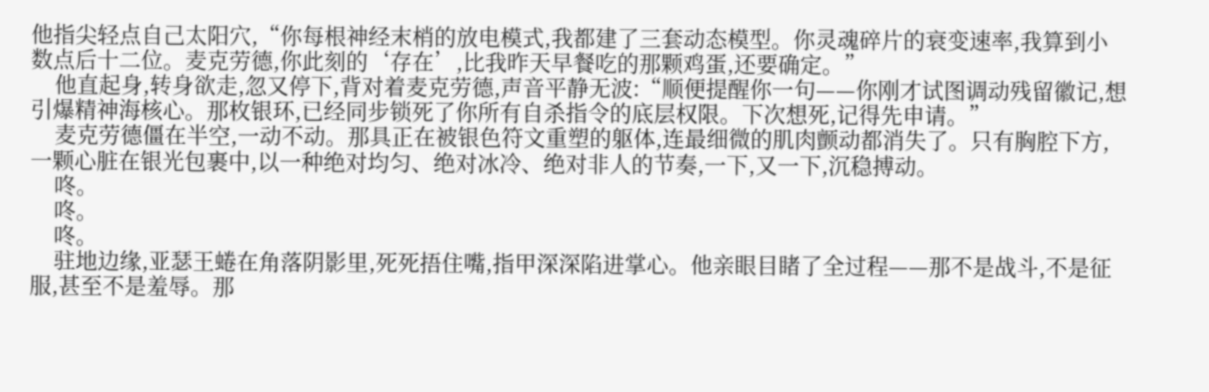他指尖轻点自己太阳穴,“你每根神经末梢的放电模式,我都建了三套动态模型。你灵魂碎片的衰变速率,我算到小数点后十二位。麦克劳德,你此刻的‘存在’,比我昨天早餐吃的那颗鸡蛋,还要确定。”
    他直起身,转身欲走,忽又停下,背对着麦克劳德,声音平静无波:“顺便提醒你一句——你刚才试图调动残留徽记,想引爆精神海核心。那枚银环,已经同步锁死了你所有自杀指令的底层权限。下次想死,记得先申请。”
    麦克劳德僵在半空,一动不动。那具正在被银色符文重塑的躯体,连最细微的肌肉颤动都消失了。只有胸腔下方,一颗心脏在银光包裹中,以一种绝对均匀、绝对冰冷、绝对非人的节奏,一下,又一下,沉稳搏动。
    咚。
    咚。
    咚。
    驻地边缘,亚瑟王蜷在角落阴影里,死死捂住嘴,指甲深深陷进掌心。他亲眼目睹了全过程——那不是战斗,不是征服,甚至不是羞辱。那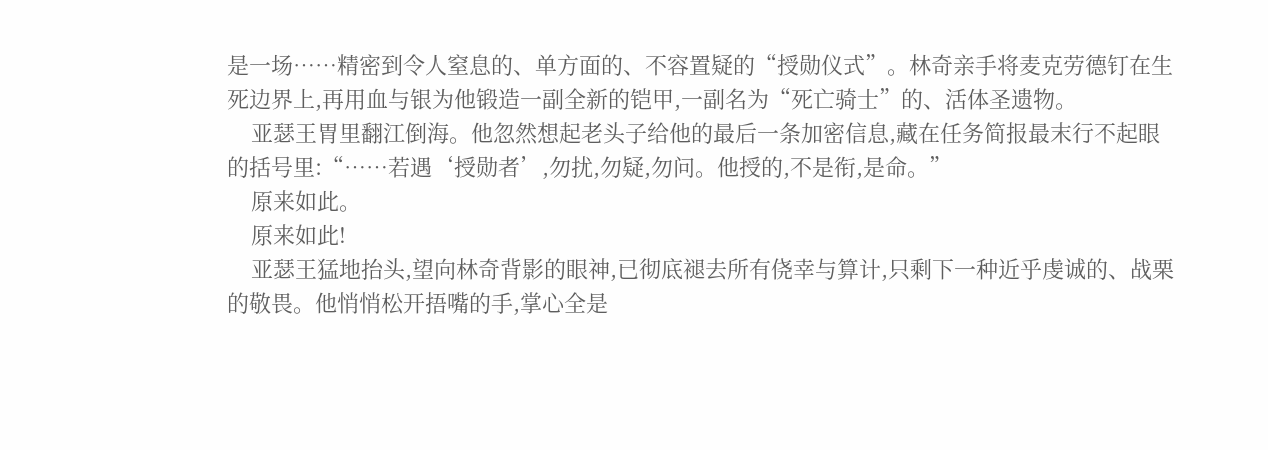是一场……精密到令人窒息的、单方面的、不容置疑的“授勋仪式”。林奇亲手将麦克劳德钉在生死边界上,再用血与银为他锻造一副全新的铠甲,一副名为“死亡骑士”的、活体圣遗物。
    亚瑟王胃里翻江倒海。他忽然想起老头子给他的最后一条加密信息,藏在任务简报最末行不起眼的括号里:“……若遇‘授勋者’,勿扰,勿疑,勿问。他授的,不是衔,是命。”
    原来如此。
    原来如此!
    亚瑟王猛地抬头,望向林奇背影的眼神,已彻底褪去所有侥幸与算计,只剩下一种近乎虔诚的、战栗的敬畏。他悄悄松开捂嘴的手,掌心全是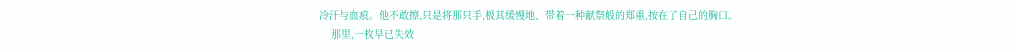冷汗与血痕。他不敢擦,只是将那只手,极其缓慢地、带着一种献祭般的郑重,按在了自己的胸口。
    那里,一枚早已失效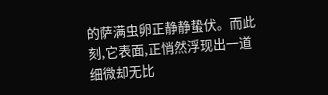的萨满虫卵正静静蛰伏。而此刻,它表面,正悄然浮现出一道细微却无比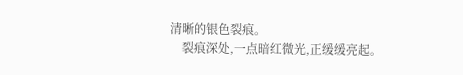清晰的银色裂痕。
    裂痕深处,一点暗红微光,正缓缓亮起。